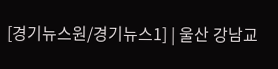[경기뉴스원/경기뉴스1] | 울산 강남교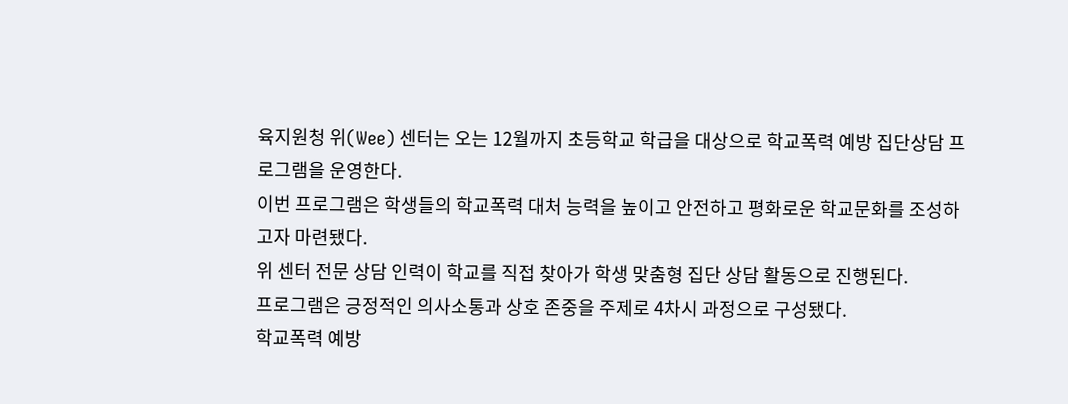육지원청 위(Wee) 센터는 오는 12월까지 초등학교 학급을 대상으로 학교폭력 예방 집단상담 프로그램을 운영한다.
이번 프로그램은 학생들의 학교폭력 대처 능력을 높이고 안전하고 평화로운 학교문화를 조성하고자 마련됐다.
위 센터 전문 상담 인력이 학교를 직접 찾아가 학생 맞춤형 집단 상담 활동으로 진행된다.
프로그램은 긍정적인 의사소통과 상호 존중을 주제로 4차시 과정으로 구성됐다.
학교폭력 예방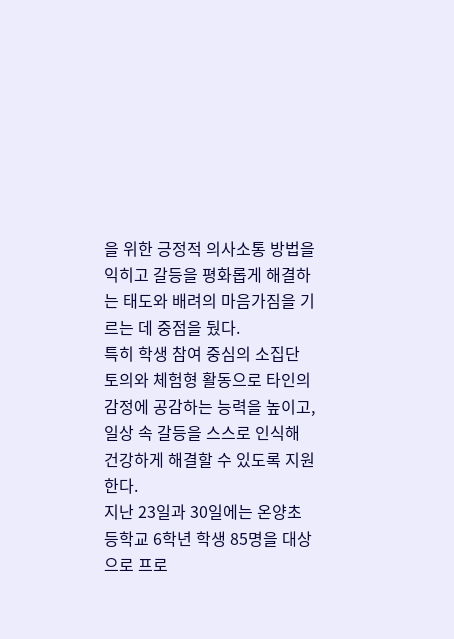을 위한 긍정적 의사소통 방법을 익히고 갈등을 평화롭게 해결하는 태도와 배려의 마음가짐을 기르는 데 중점을 뒀다.
특히 학생 참여 중심의 소집단 토의와 체험형 활동으로 타인의 감정에 공감하는 능력을 높이고, 일상 속 갈등을 스스로 인식해 건강하게 해결할 수 있도록 지원한다.
지난 23일과 30일에는 온양초등학교 6학년 학생 85명을 대상으로 프로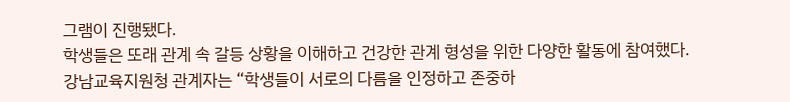그램이 진행됐다.
학생들은 또래 관계 속 갈등 상황을 이해하고 건강한 관계 형성을 위한 다양한 활동에 참여했다.
강남교육지원청 관계자는 “학생들이 서로의 다름을 인정하고 존중하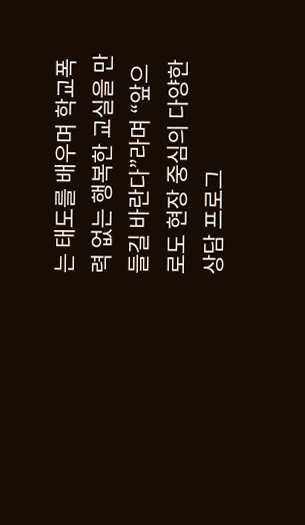는 태도를 배우며 학교폭력 없는 행복한 교실을 만들길 바란다”라며 “앞으로도 현장 중심의 다양한 상담 프로그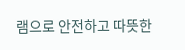램으로 안전하고 따뜻한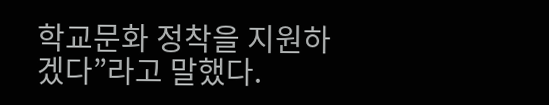학교문화 정착을 지원하겠다”라고 말했다.